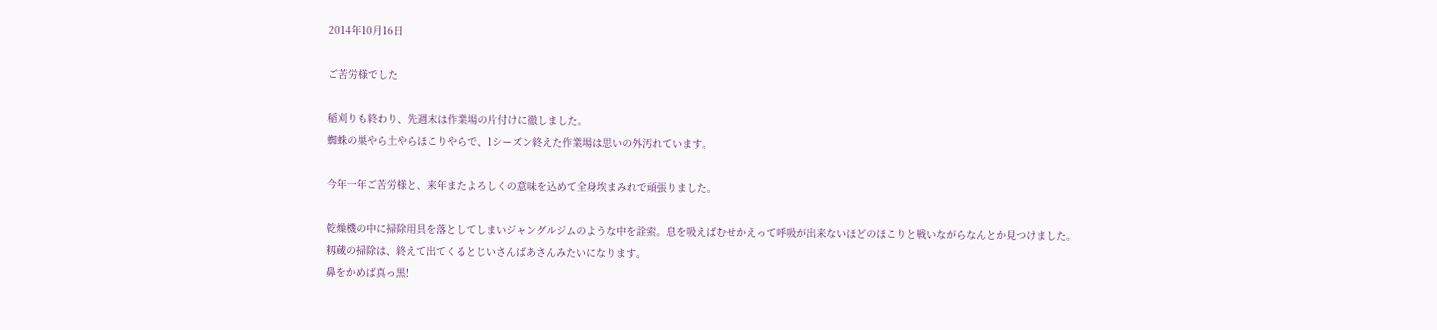2014年10月16日

ご苦労様でした

稲刈りも終わり、先週末は作業場の片付けに徹しました。
蜘蛛の巣やら土やらほこりやらで、1シーズン終えた作業場は思いの外汚れています。

今年一年ご苦労様と、来年またよろしくの意味を込めて全身埃まみれで頑張りました。

乾燥機の中に掃除用具を落としてしまいジャングルジムのような中を詮索。息を吸えばむせかえって呼吸が出来ないほどのほこりと戦いながらなんとか見つけました。
籾蔵の掃除は、終えて出てくるとじいさんばあさんみたいになります。
鼻をかめば真っ黒!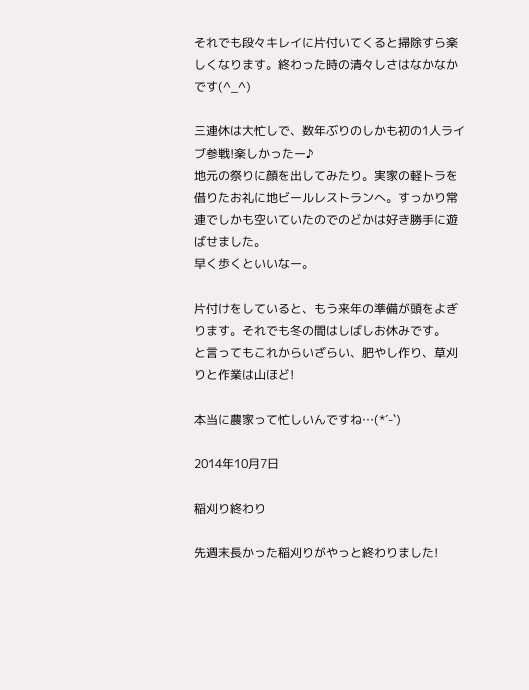それでも段々キレイに片付いてくると掃除すら楽しくなります。終わった時の清々しさはなかなかです(^_^)

三連休は大忙しで、数年ぶりのしかも初の1人ライブ参戦!楽しかったー♪
地元の祭りに顔を出してみたり。実家の軽トラを借りたお礼に地ビールレストランへ。すっかり常連でしかも空いていたのでのどかは好き勝手に遊ばせました。
早く歩くといいなー。

片付けをしていると、もう来年の準備が頭をよぎります。それでも冬の間はしばしお休みです。
と言ってもこれからいざらい、肥やし作り、草刈りと作業は山ほど!

本当に農家って忙しいんですね…(*´-`)

2014年10月7日

稲刈り終わり

先週末長かった稲刈りがやっと終わりました!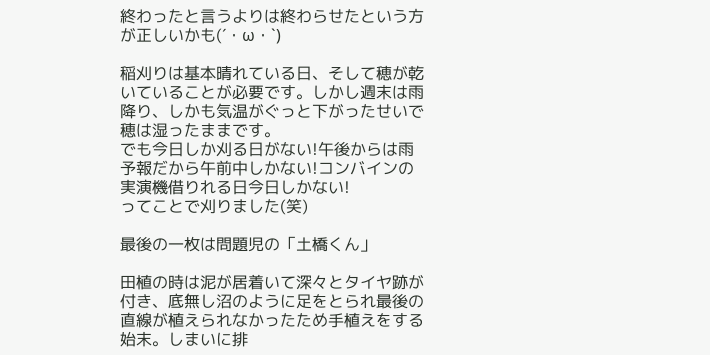終わったと言うよりは終わらせたという方が正しいかも(´・ω・`)

稲刈りは基本晴れている日、そして穂が乾いていることが必要です。しかし週末は雨降り、しかも気温がぐっと下がったせいで穂は湿ったままです。
でも今日しか刈る日がない!午後からは雨予報だから午前中しかない!コンバインの実演機借りれる日今日しかない!
ってことで刈りました(笑)

最後の一枚は問題児の「土橋くん」

田植の時は泥が居着いて深々とタイヤ跡が付き、底無し沼のように足をとられ最後の直線が植えられなかったため手植えをする始末。しまいに排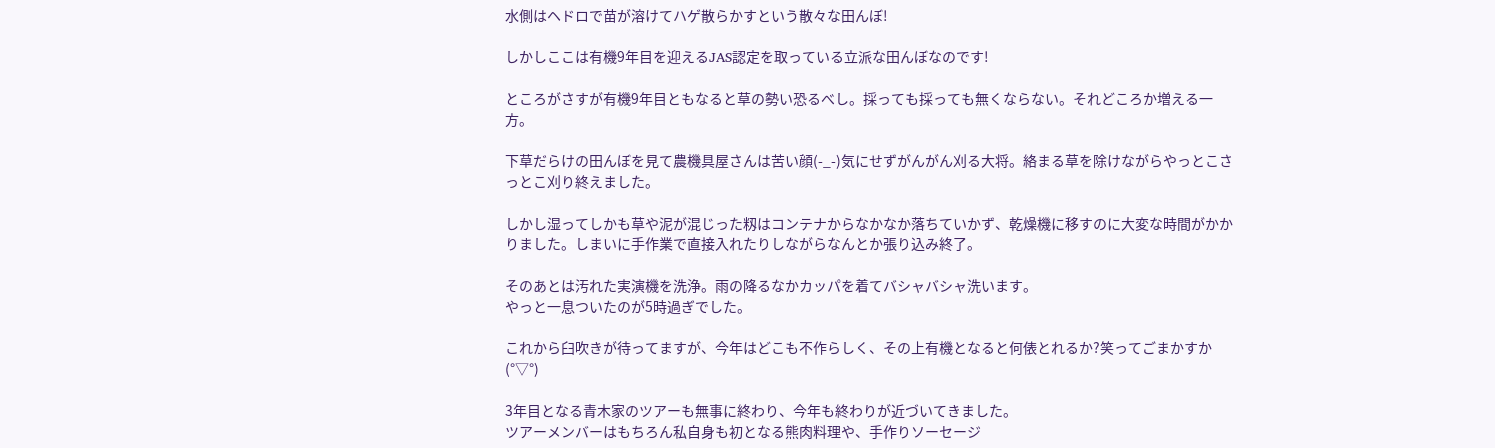水側はヘドロで苗が溶けてハゲ散らかすという散々な田んぼ!

しかしここは有機9年目を迎えるJAS認定を取っている立派な田んぼなのです!

ところがさすが有機9年目ともなると草の勢い恐るべし。採っても採っても無くならない。それどころか増える一方。

下草だらけの田んぼを見て農機具屋さんは苦い顔(-_-)気にせずがんがん刈る大将。絡まる草を除けながらやっとこさっとこ刈り終えました。

しかし湿ってしかも草や泥が混じった籾はコンテナからなかなか落ちていかず、乾燥機に移すのに大変な時間がかかりました。しまいに手作業で直接入れたりしながらなんとか張り込み終了。

そのあとは汚れた実演機を洗浄。雨の降るなかカッパを着てバシャバシャ洗います。
やっと一息ついたのが5時過ぎでした。

これから臼吹きが待ってますが、今年はどこも不作らしく、その上有機となると何俵とれるか?笑ってごまかすか(°▽°)

3年目となる青木家のツアーも無事に終わり、今年も終わりが近づいてきました。
ツアーメンバーはもちろん私自身も初となる熊肉料理や、手作りソーセージ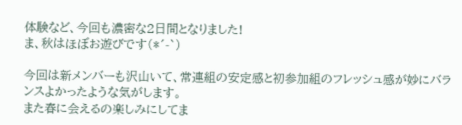体験など、今回も濃密な2日間となりました!
ま、秋はほぼお遊びです(*´-`)

今回は新メンバーも沢山いて、常連組の安定感と初参加組のフレッシュ感が妙にバランスよかったような気がします。
また春に会えるの楽しみにしてま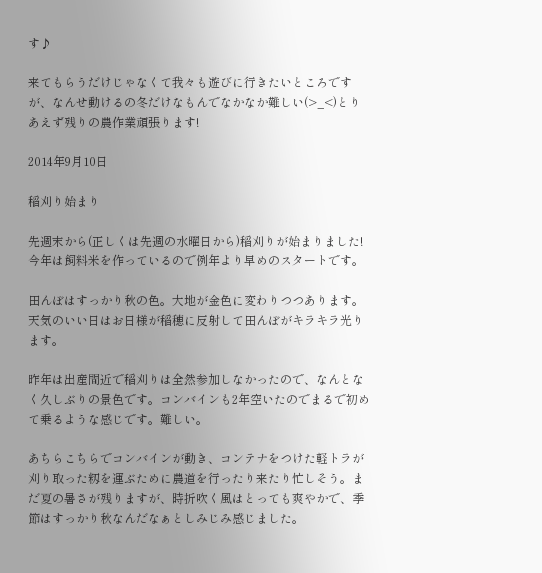す♪

来てもらうだけじゃなくて我々も遊びに行きたいところですが、なんせ動けるの冬だけなもんでなかなか難しい(>_<)とりあえず残りの農作業頑張ります!

2014年9月10日

稲刈り始まり

先週末から(正しくは先週の水曜日から)稲刈りが始まりました!
今年は飼料米を作っているので例年より早めのスタートです。

田んぼはすっかり秋の色。大地が金色に変わりつつあります。
天気のいい日はお日様が稲穂に反射して田んぼがキラキラ光ります。

昨年は出産間近で稲刈りは全然参加しなかったので、なんとなく久しぶりの景色です。コンバインも2年空いたのでまるで初めて乗るような感じです。難しい。

あちらこちらでコンバインが動き、コンテナをつけた軽トラが刈り取った籾を運ぶために農道を行ったり来たり忙しそう。まだ夏の暑さが残りますが、時折吹く風はとっても爽やかで、季節はすっかり秋なんだなぁとしみじみ感じました。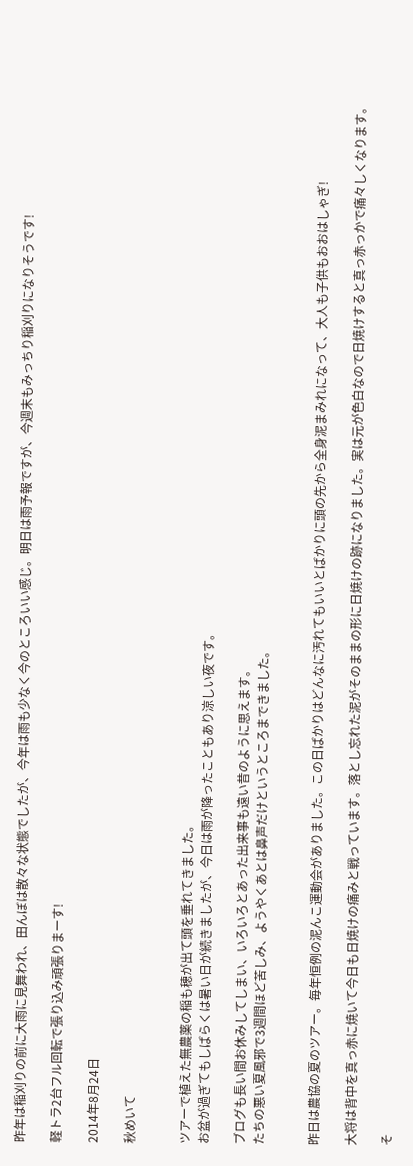昨年は稲刈りの前に大雨に見舞われ、田んぼは散々な状態でしたが、今年は雨も少なく今のところいい感じ。明日は雨予報ですが、今週末もみっちり稲刈りになりそうです!

軽トラ2台フル回転で張り込み頑張りまーす!

2014年8月24日

秋めいて


ツアーで植えた無農薬の稲も穂が出て頭を垂れてきました。
お盆が過ぎてもしばらくは暑い日が続きましたが、今日は雨が降ったこともあり涼しい夜です。

ブログも長い間お休みしてしまい、いろいろとあった出来事も遠い昔のように思えます。
たちの悪い夏風邪で3週間ほど苦しみ、ようやくあとは鼻声だけというところまできました。


昨日は農協の夏のツアー。毎年恒例の泥んこ運動会がありました。この日ばかりはどんなに汚れてもいいとばかりに頭の先から全身泥まみれになって、大人も子供もおおはしゃぎ!

大将は背中を真っ赤に焼いて今日も日焼けの痛みと戦っています。落とし忘れた泥がそのままの形に日焼けの跡になりました。実は元が色白なので日焼けすると真っ赤っかで痛々しくなります。

そ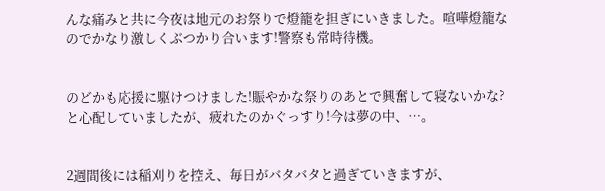んな痛みと共に今夜は地元のお祭りで燈籠を担ぎにいきました。喧嘩燈籠なのでかなり激しくぶつかり合います!警察も常時待機。


のどかも応援に駆けつけました!賑やかな祭りのあとで興奮して寝ないかな?と心配していましたが、疲れたのかぐっすり!今は夢の中、…。


2週間後には稲刈りを控え、毎日がバタバタと過ぎていきますが、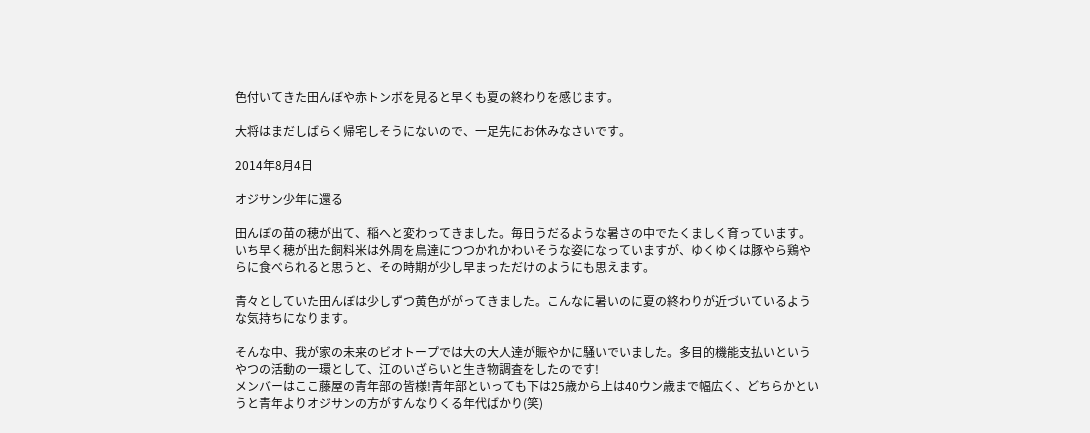色付いてきた田んぼや赤トンボを見ると早くも夏の終わりを感じます。

大将はまだしばらく帰宅しそうにないので、一足先にお休みなさいです。

2014年8月4日

オジサン少年に還る

田んぼの苗の穂が出て、稲へと変わってきました。毎日うだるような暑さの中でたくましく育っています。
いち早く穂が出た飼料米は外周を鳥達につつかれかわいそうな姿になっていますが、ゆくゆくは豚やら鶏やらに食べられると思うと、その時期が少し早まっただけのようにも思えます。

青々としていた田んぼは少しずつ黄色ががってきました。こんなに暑いのに夏の終わりが近づいているような気持ちになります。

そんな中、我が家の未来のビオトープでは大の大人達が賑やかに騒いでいました。多目的機能支払いというやつの活動の一環として、江のいざらいと生き物調査をしたのです!
メンバーはここ藤屋の青年部の皆様!青年部といっても下は25歳から上は40ウン歳まで幅広く、どちらかというと青年よりオジサンの方がすんなりくる年代ばかり(笑)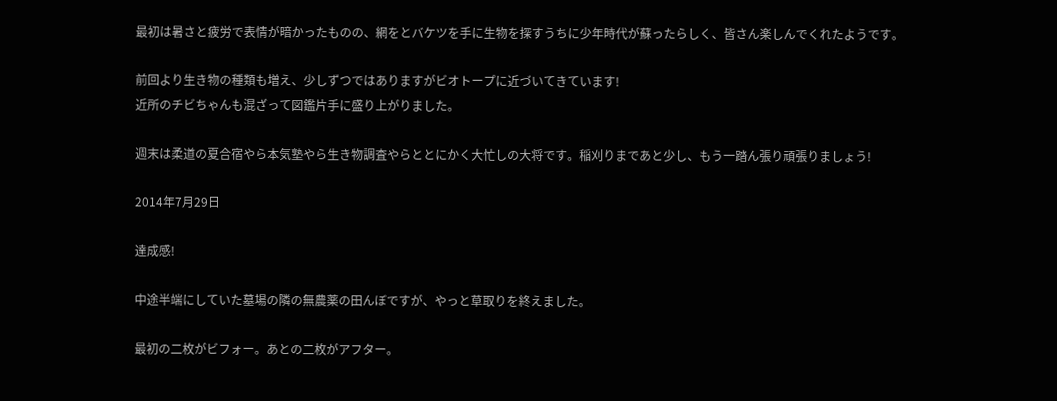最初は暑さと疲労で表情が暗かったものの、網をとバケツを手に生物を探すうちに少年時代が蘇ったらしく、皆さん楽しんでくれたようです。

前回より生き物の種類も増え、少しずつではありますがビオトープに近づいてきています!
近所のチビちゃんも混ざって図鑑片手に盛り上がりました。

週末は柔道の夏合宿やら本気塾やら生き物調査やらととにかく大忙しの大将です。稲刈りまであと少し、もう一踏ん張り頑張りましょう!

2014年7月29日

達成感!

中途半端にしていた墓場の隣の無農薬の田んぼですが、やっと草取りを終えました。

最初の二枚がビフォー。あとの二枚がアフター。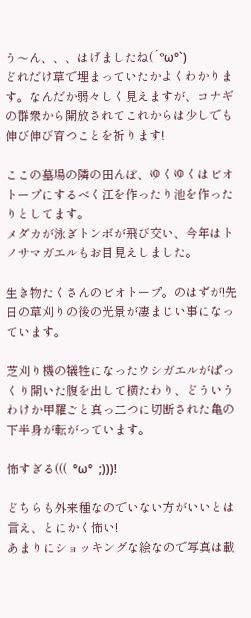う〜ん、、、はげましたね(´°ω°`)
どれだけ草で埋まっていたかよくわかります。なんだか弱々しく見えますが、コナギの群衆から開放されてこれからは少しでも伸び伸び育つことを祈ります!

ここの墓場の隣の田んぼ、ゆくゆくはビオトープにするべく江を作ったり池を作ったりとしてます。
メダカが泳ぎトンボが飛び交い、今年はトノサマガエルもお目見えしました。

生き物たくさんのビオトープ。のはずが!先日の草刈りの後の光景が凄まじい事になっています。

芝刈り機の犠牲になったウシガエルがぱっくり開いた腹を出して横たわり、どういうわけか甲羅ごと真っ二つに切断された亀の下半身が転がっています。

怖すぎる(((  °ω°  ;)))!

どちらも外来種なのでいない方がいいとは言え、とにかく怖い!
あまりにショッキングな絵なので写真は載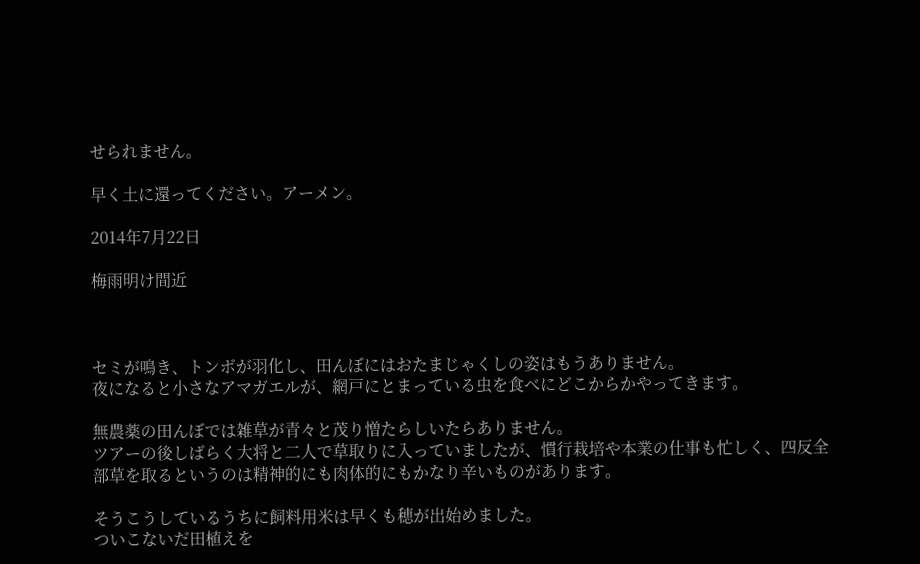せられません。

早く土に還ってください。アーメン。

2014年7月22日

梅雨明け間近



セミが鳴き、トンボが羽化し、田んぼにはおたまじゃくしの姿はもうありません。
夜になると小さなアマガエルが、網戸にとまっている虫を食べにどこからかやってきます。

無農薬の田んぼでは雑草が青々と茂り憎たらしいたらありません。
ツアーの後しばらく大将と二人で草取りに入っていましたが、慣行栽培や本業の仕事も忙しく、四反全部草を取るというのは精神的にも肉体的にもかなり辛いものがあります。

そうこうしているうちに飼料用米は早くも穂が出始めました。
ついこないだ田植えを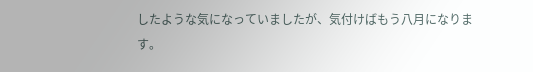したような気になっていましたが、気付けばもう八月になります。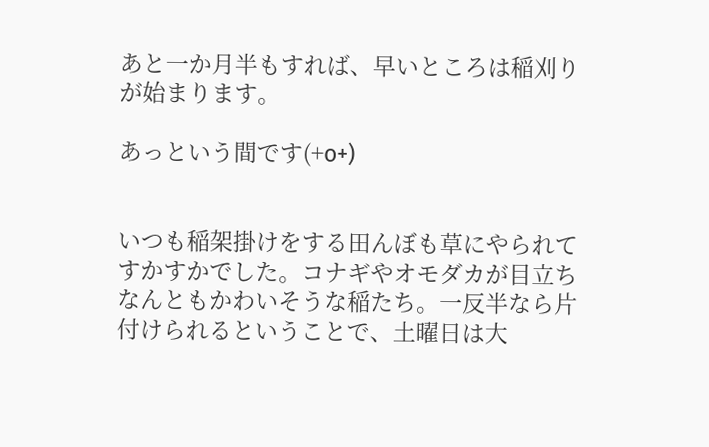あと一か月半もすれば、早いところは稲刈りが始まります。

あっという間です(+o+)


いつも稲架掛けをする田んぼも草にやられてすかすかでした。コナギやオモダカが目立ちなんともかわいそうな稲たち。一反半なら片付けられるということで、土曜日は大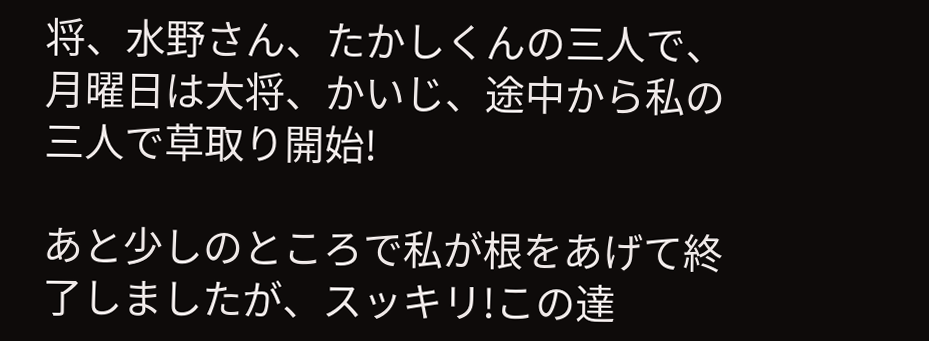将、水野さん、たかしくんの三人で、月曜日は大将、かいじ、途中から私の三人で草取り開始!

あと少しのところで私が根をあげて終了しましたが、スッキリ!この達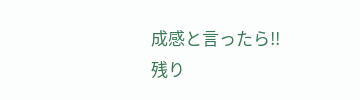成感と言ったら!!
残り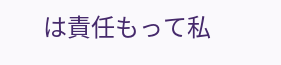は責任もって私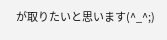が取りたいと思います(^_^;)